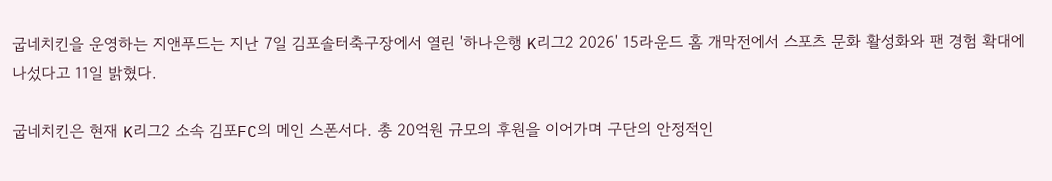굽네치킨을 운영하는 지앤푸드는 지난 7일 김포솔터축구장에서 열린 '하나은행 K리그2 2026' 15라운드 홈 개막전에서 스포츠 문화 활성화와 팬 경험 확대에 나섰다고 11일 밝혔다.

굽네치킨은 현재 K리그2 소속 김포FC의 메인 스폰서다. 총 20억원 규모의 후원을 이어가며 구단의 안정적인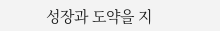성장과 도약을 지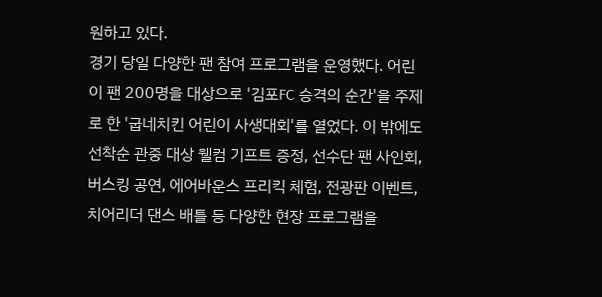원하고 있다.
경기 당일 다양한 팬 참여 프로그램을 운영했다. 어린이 팬 200명을 대상으로 '김포FC 승격의 순간'을 주제로 한 '굽네치킨 어린이 사생대회'를 열었다. 이 밖에도 선착순 관중 대상 웰컴 기프트 증정, 선수단 팬 사인회, 버스킹 공연, 에어바운스 프리킥 체험, 전광판 이벤트, 치어리더 댄스 배틀 등 다양한 현장 프로그램을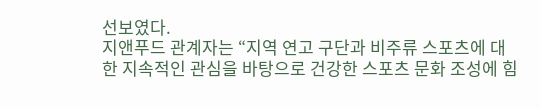선보였다.
지앤푸드 관계자는 “지역 연고 구단과 비주류 스포츠에 대한 지속적인 관심을 바탕으로 건강한 스포츠 문화 조성에 힘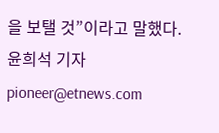을 보탤 것”이라고 말했다.
윤희석 기자 pioneer@etnews.com